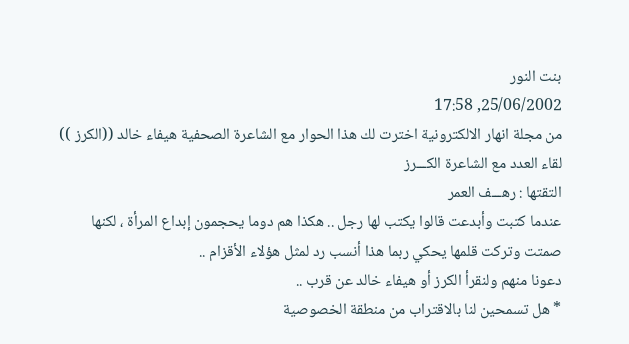بنت النور
25/06/2002, 17:58
من مجلة انهار الالكترونية اخترت لك هذا الحوار مع الشاعرة الصحفية هيفاء خالد ((الكرز ))
لقاء العدد مع الشاعرة الكـــرز
التقتها : رهـــف العمر
عندما كتبت وأبدعت قالوا يكتب لها رجل .. هكذا هم دوما يحجمون إبداع المرأة ، لكنها صمتت وتركت قلمها يحكي ربما هذا أنسب رد لمثل هؤلاء الأقزام ..
دعونا منهم ولنقرأ الكرز أو هيفاء خالد عن قرب ..
* هل تسمحين لنا بالاقتراب من منطقة الخصوصية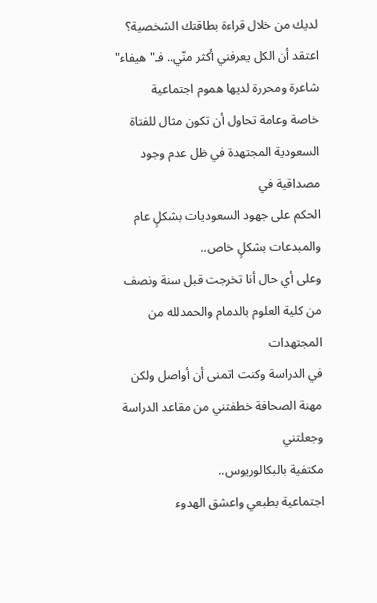لديك من خلال قراءة بطاقتك الشخصية؟
اعتقد أن الكل يعرفني أكثر منّي.. فـ"هيفاء" شاعرة ومحررة لديها هموم اجتماعية
خاصة وعامة تحاول أن تكون مثال للفتاة السعودية المجتهدة في ظل عدم وجود مصداقية في
الحكم على جهود السعوديات بشكلٍ عام والمبدعات بشكلٍ خاص..
وعلى أي حال أنا تخرجت قبل سنة ونصف من كلية العلوم بالدمام والحمدلله من المجتهدات
في الدراسة وكنت اتمنى أن أواصل ولكن مهنة الصحافة خطفتني من مقاعد الدراسة وجعلتني
مكتفية بالبكالوريوس..
اجتماعية بطبعي واعشق الهدوء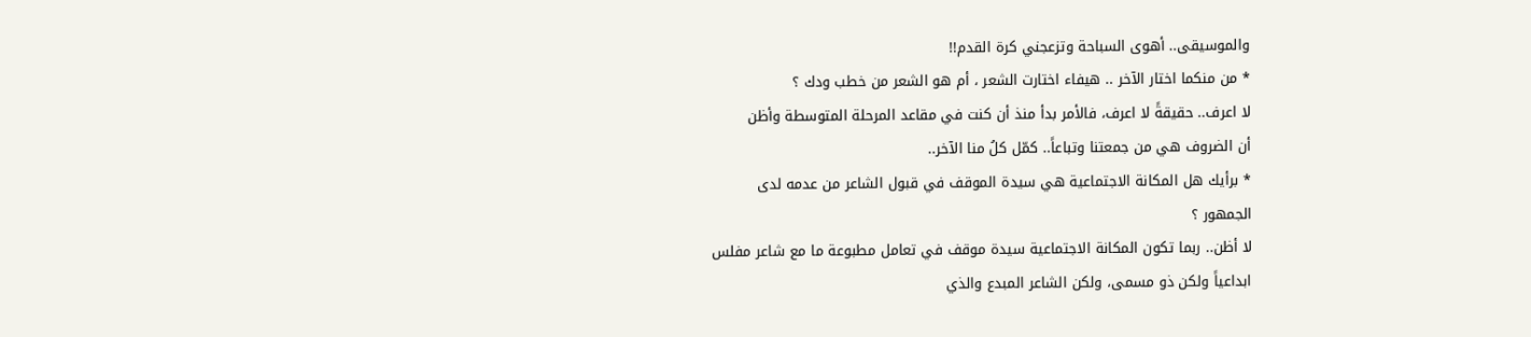والموسيقى.. أهوى السباحة وتزعجني كرة القدم!!
* من منكما اختار الآخر .. هيفاء اختارت الشعر ، أم هو الشعر من خطب ودك ؟
لا اعرف.. حقيقةً لا اعرف، فالأمر بدأ منذ أن كنت في مقاعد المرحلة المتوسطة وأظن
أن الضروف هي من جمعتنا وتباعاً.. كمّل كلُ منا الآخر..
* برأيك هل المكانة الاجتماعية هي سيدة الموقف في قبول الشاعر من عدمه لدى
الجمهور ؟
لا أظن.. ربما تكون المكانة الاجتماعية سيدة موقف في تعامل مطبوعة ما مع شاعر مفلس
ابداعياً ولكن ذو مسمى، ولكن الشاعر المبدع والذي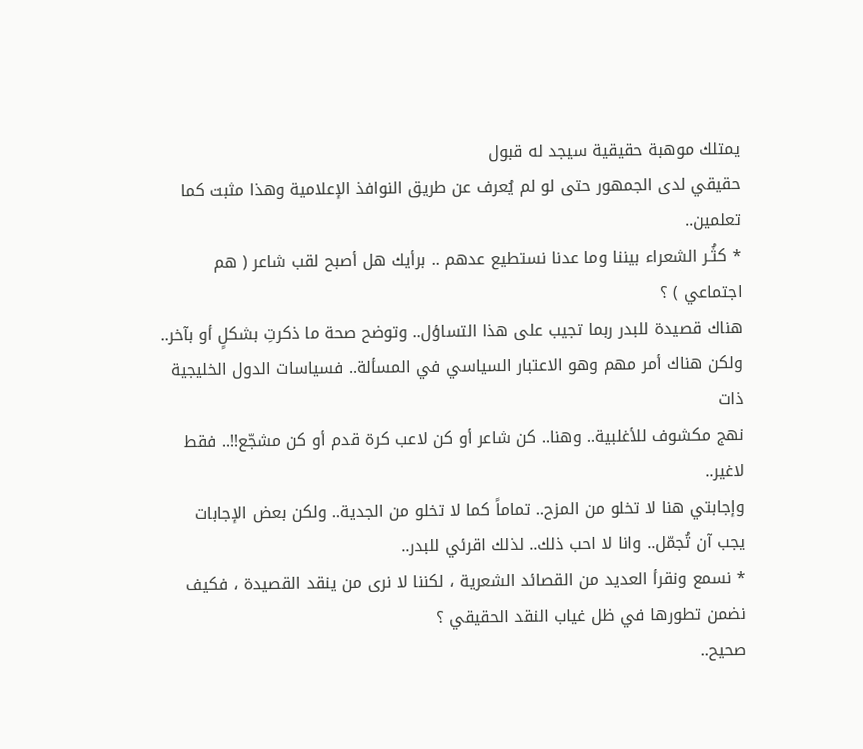يمتلك موهبة حقيقية سيجد له قبول
حقيقي لدى الجمهور حتى لو لم يُعرف عن طريق النوافذ الإعلامية وهذا مثبت كما
تعلمين..
* كثُـر الشعراء بيننا وما عدنا نستطيع عدهم .. برأيك هل أصبح لقب شاعر ( هم
اجتماعي ) ؟
هناك قصيدة للبدر ربما تجيب على هذا التساؤل.. وتوضح صحة ما ذكرتِ بشكلٍ أو بآخر..
ولكن هناك أمر مهم وهو الاعتبار السياسي في المسألة.. فسياسات الدول الخليجية ذات
نهج مكشوف للأغلبية.. وهنا.. كن شاعر أو كن لاعب كرة قدم أو كن مشجّع!!.. فقط
لاغير..
وإجابتي هنا لا تخلو من المزح.. تماماً كما لا تخلو من الجدية.. ولكن بعض الإجابات
يجب آن تُجمّل.. وانا لا احب ذلك.. لذلك اقرئي للبدر..
* نسمع ونقرأ العديد من القصائد الشعرية ، لكننا لا نرى من ينقد القصيدة ، فكيف
نضمن تطورها في ظل غياب النقد الحقيقي ؟
صحيح..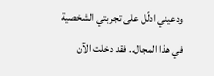ودعيني ادلّل على تجربتي الشخصية في هذا المجال.. فقد دخلت الآن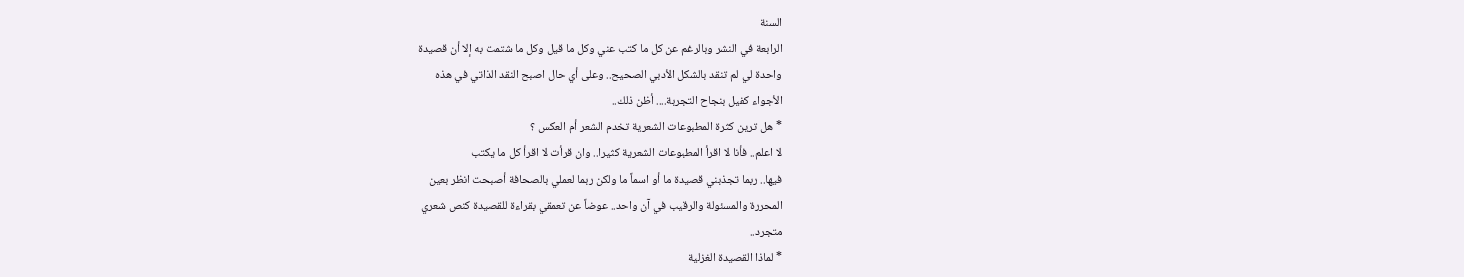السنة
الرابعة في النشر وبالرغم عن كل ما كتب عني وكل ما قيل وكل ما شتمت به إلا أن قصيدة
واحدة لي لم تنقد بالشكل الأدبي الصحيح.. وعلى أي حال اصبح النقد الذاتي في هذه
الأجواء كفيل بنجاح التجربة.... أظن ذلك..
* هل ترين كثرة المطبوعات الشعرية تخدم الشعر أم العكس ؟
لا اعلم.. فأنا لا اقرأ المطبوعات الشعرية كثيرا.. وان قرأت لا اقرأ كل ما يكتب
فيها.. ربما تجذبني قصيدة ما أو اسماً ما ولكن ربما لعملي بالصحافة أصبحت انظر بعين
المحررة والمسئولة والرقيب في آن واحد.. عوضاً عن تعمقي بقراءة للقصيدة كنص شعري
متجرد..
* لماذا القصيدة الغزلية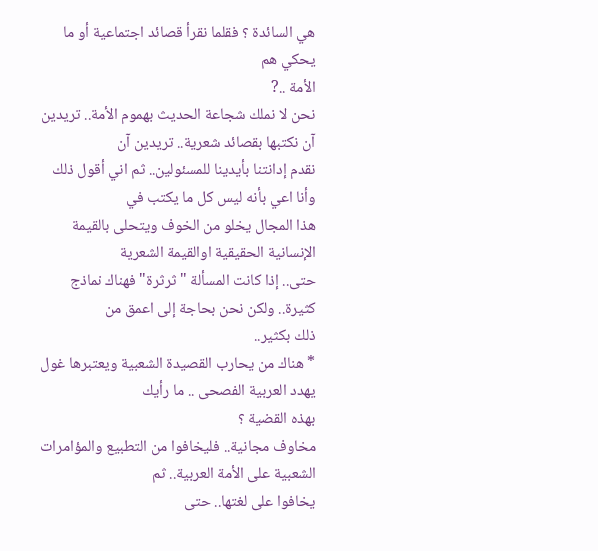هي السائدة ؟ فقلما نقرأ قصائد اجتماعية أو ما يحكي هم
الأمة ..?
نحن لا نملك شجاعة الحديث بهموم الأمة.. تريدين آن نكتبها بقصائد شعرية.. تريدين آن
نقدم إدانتنا بأيدينا للمسئولين.. ثم اني أقول ذلك وأنا اعي بأنه ليس كل ما يكتب في
هذا المجال يخلو من الخوف ويتحلى بالقيمة الإنسانية الحقيقية اوالقيمة الشعرية
حتى.. إذا كانت المسألة "ثرثرة" فهناك نماذج كثيرة.. ولكن نحن بحاجة إلى اعمق من
ذلك بكثير..
* هناك من يحارب القصيدة الشعبية ويعتبرها غول يهدد العربية الفصحى .. ما رأيك
بهذه القضية ؟
مخاوف مجانية.. فليخافوا من التطبيع والمؤامرات الشعبية على الأمة العربية.. ثم
يخافوا على لغتها.. حتى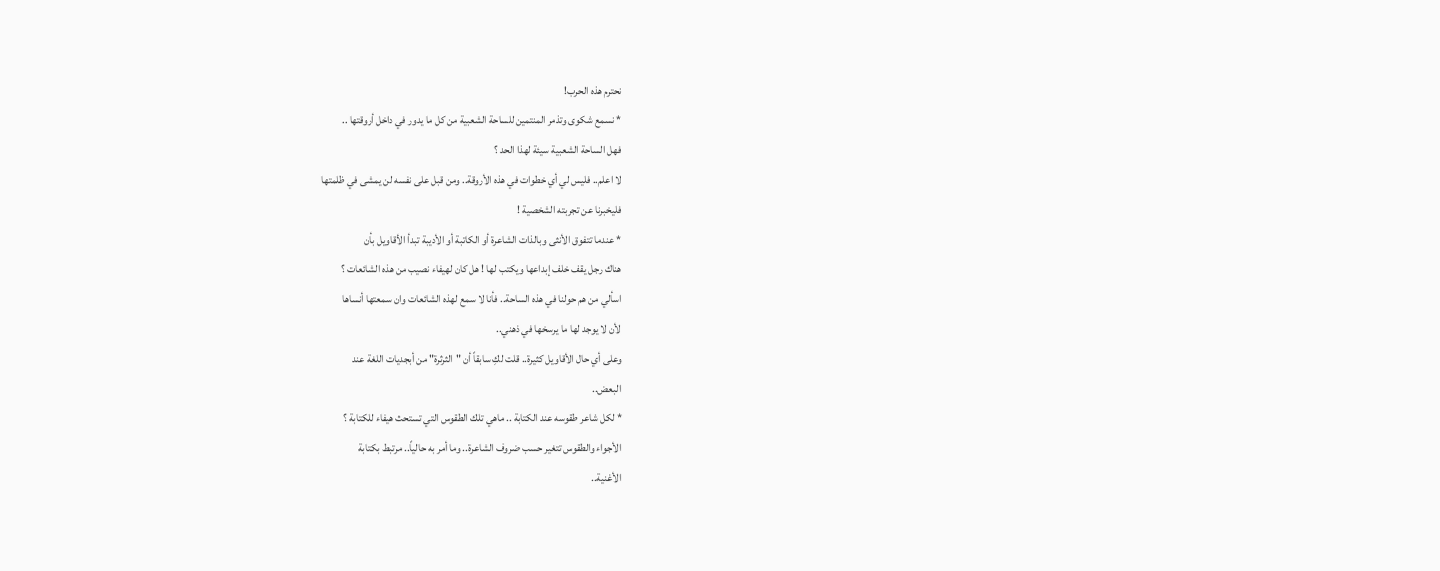نحترم هذه الحرب!
* نسمع شكوى وتذمر المنتمين للساحة الشعبية من كل ما يدور في داخل أروقتها ..
فهل الساحة الشعبية سيئة لهذا الحد ؟
لا اعلم.. فليس لي أي خطوات في هذه الأروقة.. ومن قبل على نفسه لن يمشى في ظلمتها
فليخبرنا عن تجربته الشخصية !
* عندما تتفوق الأنثى وبالذات الشاعرة أو الكاتبة أو الأديبة تبدأ الأقاويل بأن
هناك رجل يقف خلف إبداعها ويكتب لها ! هل كان لهيفاء نصيب من هذه الشائعات ؟
اسألي من هم حولنا في هذه الساحة.. فأنا لا سمع لهذه الشائعات وان سمعتها أنساها
لأن لا يوجد لها ما يرسخها في ذهني..
وعلى أي حال الأقاويل كثيرة.. قلت لكِ سابقاً أن "الثرثرة" من أبجديات اللغة عند
البعض..
* لكل شاعر طقوسه عند الكتابة .. ماهي تلك الطقوس التي تستحث هيفاء للكتابة ؟
الأجواء والطقوس تتغير حسب ضروف الشاعرة.. وما أمر به حالياً.. مرتبط بكتابة
الأغنية..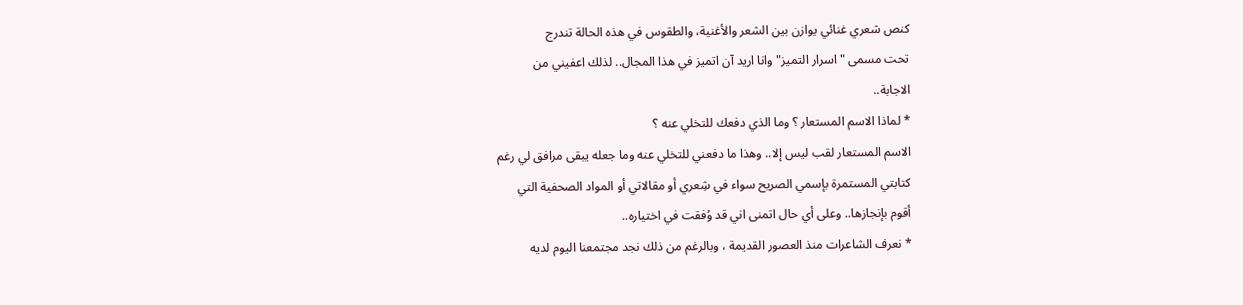كنص شعري غنائي يوازن بين الشعر والأغنية، والطقوس في هذه الحالة تندرج
تحت مسمى "اسرار التميز" وانا اريد آن اتميز في هذا المجال.. لذلك اعفيني من
الاجابة..
* لماذا الاسم المستعار ؟ وما الذي دفعك للتخلي عنه ؟
الاسم المستعار لقب ليس إلا.. وهذا ما دفعني للتخلي عنه وما جعله يبقى مرافق لي رغم
كتابتي المستمرة بإسمي الصريح سواء في شِعري أو مقالاتي أو المواد الصحفية التي
أقوم بإنجازها.. وعلى أي حال اتمنى اني قد وُفقت في اختياره..
* نعرف الشاعرات منذ العصور القديمة ، وبالرغم من ذلك نجد مجتمعنا اليوم لديه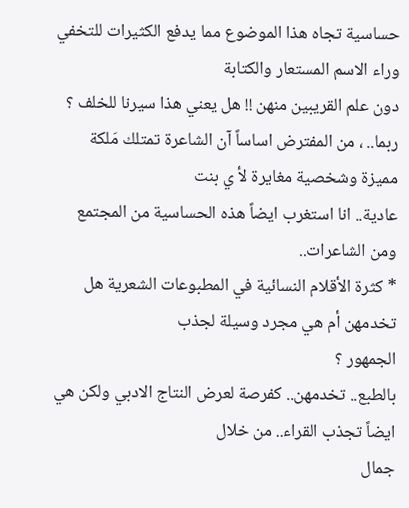حساسية تجاه هذا الموضوع مما يدفع الكثيرات للتخفي وراء الاسم المستعار والكتابة
دون علم القريبين منهن !! هل يعني هذا سيرنا للخلف ؟
ربما.. ، من المفترض اساساً آن الشاعرة تمتلك مَلكة مميزة وشخصية مغايرة لأ ي بنت
عادية.. انا استغرب ايضاً هذه الحساسية من المجتمع ومن الشاعرات..
* كثرة الأقلام النسائية في المطبوعات الشعرية هل تخدمهن أم هي مجرد وسيلة لجذب
الجمهور ؟
بالطبع.. تخدمهن.. كفرصة لعرض النتاج الادبي ولكن هي ايضاً تجذب القراء.. من خلال
جمال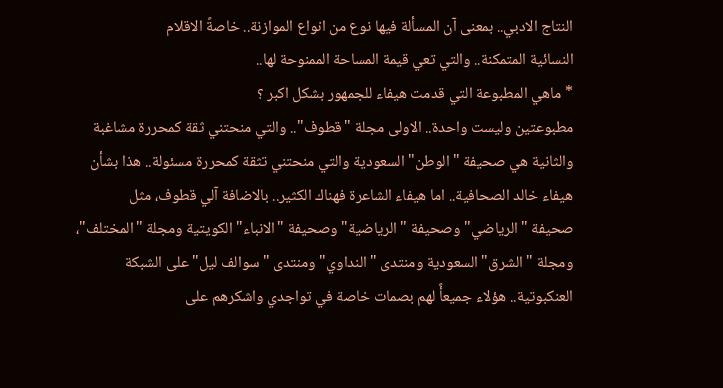النتاج الادبي.. بمعنى آن المسألة فيها نوع من انواع الموازنة.. خاصةً الاقلام
النسائية المتمكنة.. والتي تعي قيمة المساحة الممنوحة لها..
* ماهي المطبوعة التي قدمت هيفاء للجمهور بشكل اكبر ؟
مطبوعتين وليست واحدة.. الاولى مجلة "قطوف".. والتي منحتني ثقة كمحررة مشاغبة
والثانية هي صحيفة "الوطن" السعودية والتي منحتني تثقة كمحررة مسئولة.. هذا بشأن
هيفاء خالد الصحافية.. اما هيفاء الشاعرة فهناك الكثير.. بالاضافة آلي قطوف، مثل
صحيفة "الرياضي" وصحيفة "الرياضية" وصحيفة "الانباء" الكويتية ومجلة "المختلف"،
ومجلة "الشرق" السعودية ومنتدى "النداوي" ومنتدى "سوالف ليل" على الشبكة
العنكبوتية.. هؤلاء جميعأً لهم بصمات خاصة في تواجدي واشكرهم على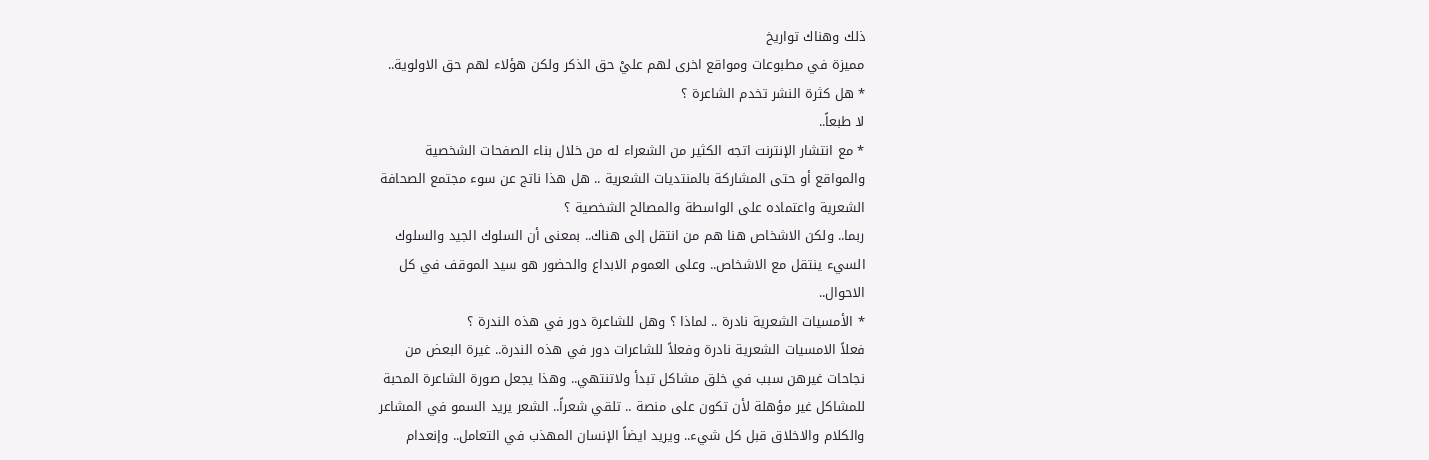ذلك وهناك تواريخ
مميزة في مطبوعات ومواقع اخرى لهم عليْ حق الذكر ولكن هؤلاء لهم حق الاولوية..
* هل كثرة النشر تخدم الشاعرة ؟
لا طبعاً..
* مع انتشار الإنترنت اتجه الكثير من الشعراء له من خلال بناء الصفحات الشخصية
والمواقع أو حتى المشاركة بالمنتديات الشعرية .. هل هذا ناتج عن سوء مجتمع الصحافة
الشعرية واعتماده على الواسطة والمصالح الشخصية ؟
ربما.. ولكن الاشخاص هنا هم من انتقل إلى هناك.. بمعنى أن السلوك الجيد والسلوك
السيء ينتقل مع الاشخاص.. وعلى العموم الابداع والحضور هو سيد الموقف في كل
الاحوال..
* الأمسيات الشعرية نادرة .. لماذا ؟ وهل للشاعرة دور في هذه الندرة ؟
فعلاً الامسيات الشعرية نادرة وفعلاً للشاعرات دور في هذه الندرة.. غيرة البعض من
نجاحات غيرهن سبب في خلق مشاكل تبدأ ولاتنتهي.. وهذا يجعل صورة الشاعرة المحبة
للمشاكل غير مؤهلة لأن تكون على منصة .. تلقي شعراً.. الشعر يريد السمو في المشاعر
والكلام والاخلاق قبل كل شيء.. ويريد ايضاً الإنسان المهذب في التعامل.. وإنعدام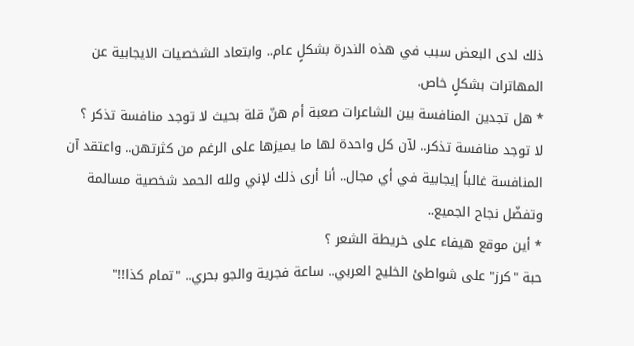ذلك لدى البعض سبب في هذه الندرة بشكلٍ عام.. وابتعاد الشخصيات الايجابية عن
المهاترات بشكلٍ خاص.
* هل تجدين المنافسة بين الشاعرات صعبة أم هنّ قلة بحيث لا توجد منافسة تذكر ؟
لا توجد منافسة تذكر.. لآن كل واحدة لها ما يميزها على الرغم من كثرتهن.. واعتقد آن
المنافسة غالباً إيجابية في أي مجال.. أنا أرى ذلك لإني ولله الحمد شخصية مسالمة
وتفضّل نجاح الجميع..
* أين موقع هيفاء على خريطة الشعر ؟
حبة "كرز" على شواطئ الخليج العربي.. ساعة فجرية والجو بحري.. "تمام كذا!!"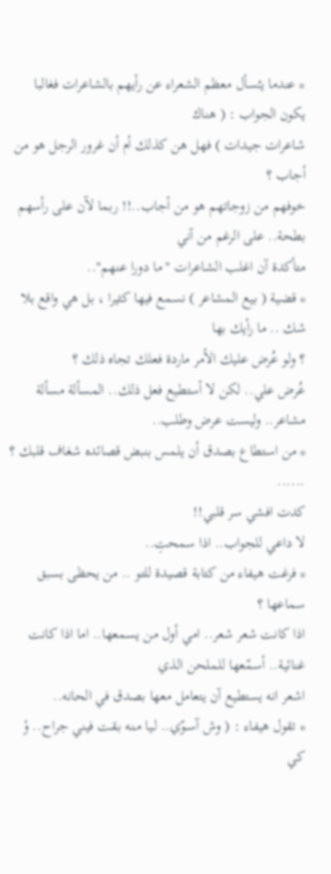* عندما يـُسأل معظم الشعراء عن رأيهم بالشاعرات فغالبا يكون الجواب : ( هناك
شاعرات جيدات ) فهل هن كذلك أم أن غرور الرجل هو من أجاب ؟
خوفهم من زوجاتهم هو من أجاب..!! ربما لآن على رأسهم بطحة.. على الرغم من آني
متأكدة آن اغلب الشاعرات "ما دورا عنهم"..
* قضية ( بيع المشاعر ) نسمع فيها كثيرا ، بل هي واقع بلا شك .. ما رأيك بها
؟ ولو عُرض عليك الأمر ماردة فعلك تجاه ذلك ؟
عُرض علي.. لكن لا أستطيع فعل ذلك.. المسألة مسألة مشاعر.. وليست عرض وطلب..
* من استطاع بصدق أن يلمس بنبض قصائده شغاف قلبك ؟
......
كدت افشي سر قلبي!!
لا داعي للجواب.. اذا سمحتِ..
* فرغت هيفاء من كتابة قصيدة للتو .. من يحظى بسبق سماعها ؟
اذا كانت شعر شعر.. امي أول من يسمعها.. اما اذا كانت غنائية.. أسمّعها للملحن الذي
اشعر انه يستطيع آن يتعامل معها بصدق في الحانه..
* تقول هيفاء : ( وش آسـوّي.. لـيا مـنه بـقت فيني جراح.. وْ كي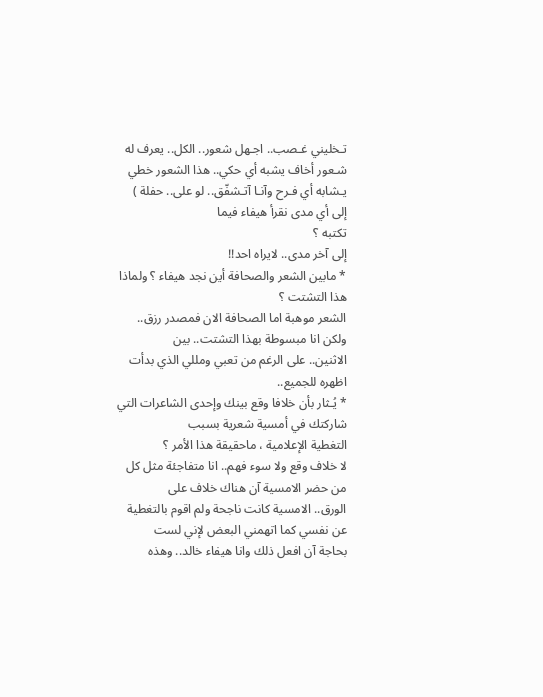تـخليني غـصب.. اجـهل شعور.. الكل.. يعرف له
شـعور أخاف يشبه أي حكي.. هذا الشعور خطي
يـشابه أي فـرح وآنـا آتـشفّق.. لو على.. حفلة ) إلى أي مدى نقرأ هيفاء فيما
تكتبه ؟
إلى آخر مدى.. لايراه احد!!
* مابين الشعر والصحافة أين نجد هيفاء ؟ ولماذا هذا التشتت ؟
الشعر موهبة اما الصحافة الان فمصدر رزق.. ولكن انا مبسوطة بهذا التشتت.. بين
الاثنين.. على الرغم من تعبي ومللي الذي بدأت اظهره للجميع..
* يُـثار بأن خلافا وقع بينك وإحدى الشاعرات التي شاركتك في أمسية شعرية بسبب
التغطية الإعلامية ، ماحقيقة هذا الأمر ؟
لا خلاف وقع ولا سوء فهم.. انا متفاجئة مثل كل من حضر الامسية آن هناك خلاف على
الورق.. الامسية كانت ناجحة ولم اقوم بالتغطية عن نفسي كما اتهمني البعض لإني لست
بحاجة آن افعل ذلك وانا هيفاء خالد.. وهذه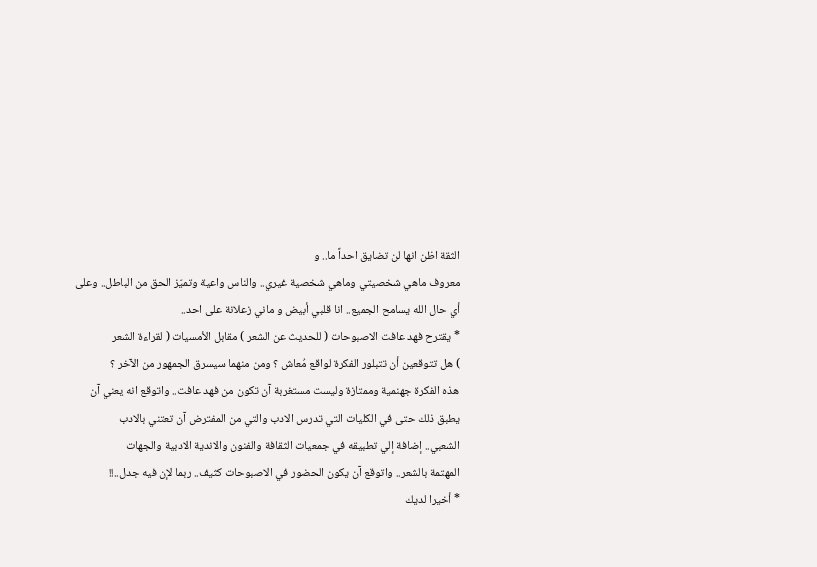الثقة اظن انها لن تضايق احداً ما.. و
معروف ماهي شخصيتي وماهي شخصية غيري.. والناس واعية وتميّز الحق من الباطل.. وعلى
أي حال الله يسامح الجميع.. انا قلبي أبيض و ماني زعلانة على احد..
* يقترح فهد عافت الاصبوحات ( للحديث عن الشعر ) مقابل الأمسيات ( لقراءة الشعر
) هل تتوقعين أن تتبلور الفكرة لواقع مُعاش ؟ ومن منهما سيسرق الجمهور من الآخر ؟
هذه الفكرة جهنمية وممتازة وليست مستغربة آن تكون من فهد عافت.. واتوقع انه يعني آن
يطبق ذلك حتى في الكليات التي تدرس الادب والتي من المفترض آن تعتني بالادب
الشعبي.. إضافة إلي تطبيقه في جمعيات الثقافة والفنون والاندية الادبية والجهات
المهتمة بالشعر.. واتوقع آن يكون الحضور في الاصبوحات كثيف.. ربما لإن فيه جدل..!!
* أخيرا لديك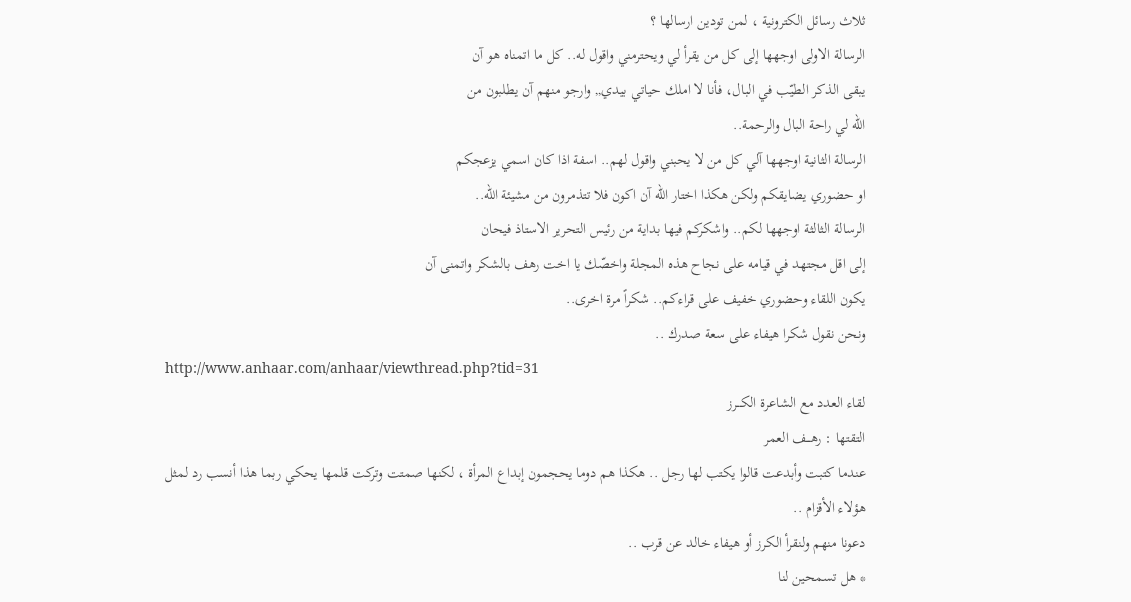ثلاث رسائل الكترونية ، لمن تودين ارسالها ؟
الرسالة الاولى اوجهها إلى كل من يقرأ لي ويحترمني واقول له.. كل ما اتمناه هو آن
يبقى الذكر الطيّب في البال، فأنا لا املك حياتي بيدي,, وارجو منهم آن يطلبون من
الله لي راحة البال والرحمة..
الرسالة الثانية اوجهها آلي كل من لا يحبني واقول لهم.. اسفة اذا كان اسمي يزعجكم
او حضوري يضايقكم ولكن هكذا اختار الله آن اكون فلا تتذمرون من مشيئة الله..
الرسالة الثالثة اوجهها لكم.. واشكركم فيها بداية من رئيس التحرير الاستاذ فيحان
إلى اقل مجتهد في قيامه على نجاح هذه المجلة واخصّك يا اخت رهف بالشكر واتمنى آن
يكون اللقاء وحضوري خفيف على قراءكم.. شكراً مرة اخرى..
ونحن نقول شكرا هيفاء على سعة صدرك ..
http://www.anhaar.com/anhaar/viewthread.php?tid=31
لقاء العدد مع الشاعرة الكـــرز
التقتها : رهـــف العمر
عندما كتبت وأبدعت قالوا يكتب لها رجل .. هكذا هم دوما يحجمون إبداع المرأة ، لكنها صمتت وتركت قلمها يحكي ربما هذا أنسب رد لمثل هؤلاء الأقزام ..
دعونا منهم ولنقرأ الكرز أو هيفاء خالد عن قرب ..
* هل تسمحين لنا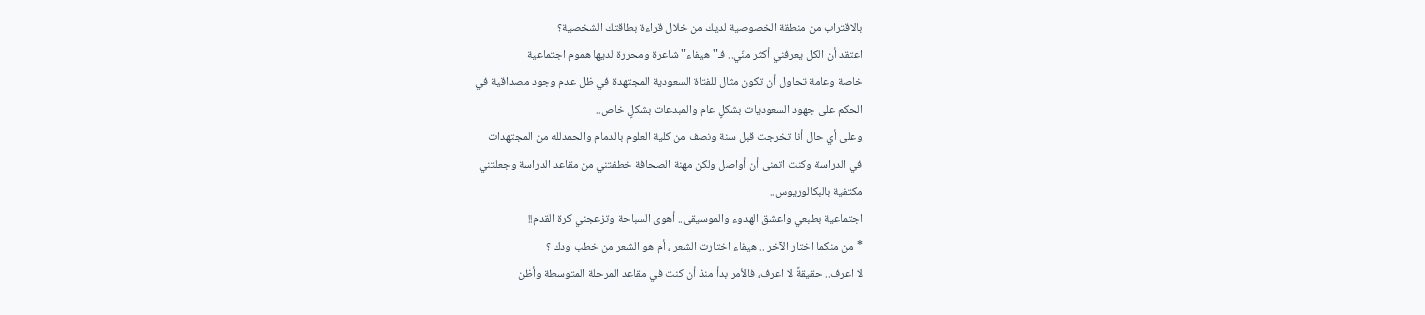بالاقتراب من منطقة الخصوصية لديك من خلال قراءة بطاقتك الشخصية؟
اعتقد أن الكل يعرفني أكثر منّي.. فـ"هيفاء" شاعرة ومحررة لديها هموم اجتماعية
خاصة وعامة تحاول أن تكون مثال للفتاة السعودية المجتهدة في ظل عدم وجود مصداقية في
الحكم على جهود السعوديات بشكلٍ عام والمبدعات بشكلٍ خاص..
وعلى أي حال أنا تخرجت قبل سنة ونصف من كلية العلوم بالدمام والحمدلله من المجتهدات
في الدراسة وكنت اتمنى أن أواصل ولكن مهنة الصحافة خطفتني من مقاعد الدراسة وجعلتني
مكتفية بالبكالوريوس..
اجتماعية بطبعي واعشق الهدوء والموسيقى.. أهوى السباحة وتزعجني كرة القدم!!
* من منكما اختار الآخر .. هيفاء اختارت الشعر ، أم هو الشعر من خطب ودك ؟
لا اعرف.. حقيقةً لا اعرف، فالأمر بدأ منذ أن كنت في مقاعد المرحلة المتوسطة وأظن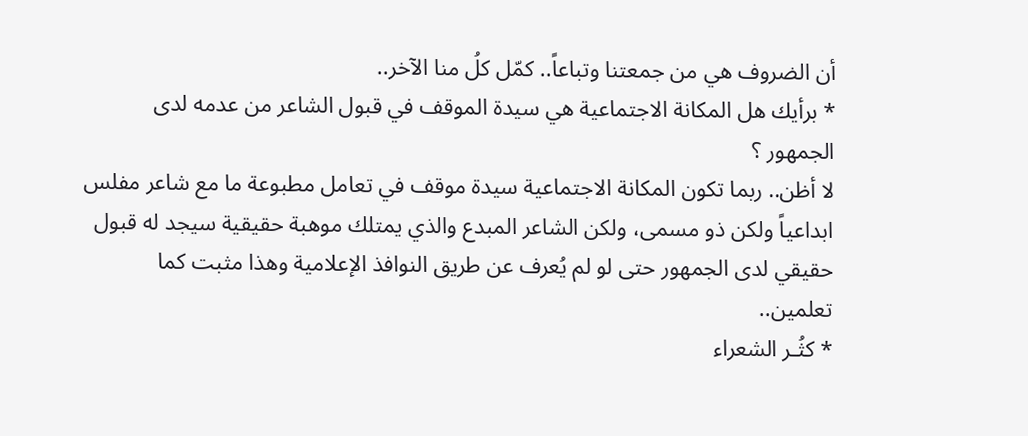أن الضروف هي من جمعتنا وتباعاً.. كمّل كلُ منا الآخر..
* برأيك هل المكانة الاجتماعية هي سيدة الموقف في قبول الشاعر من عدمه لدى
الجمهور ؟
لا أظن.. ربما تكون المكانة الاجتماعية سيدة موقف في تعامل مطبوعة ما مع شاعر مفلس
ابداعياً ولكن ذو مسمى، ولكن الشاعر المبدع والذي يمتلك موهبة حقيقية سيجد له قبول
حقيقي لدى الجمهور حتى لو لم يُعرف عن طريق النوافذ الإعلامية وهذا مثبت كما
تعلمين..
* كثُـر الشعراء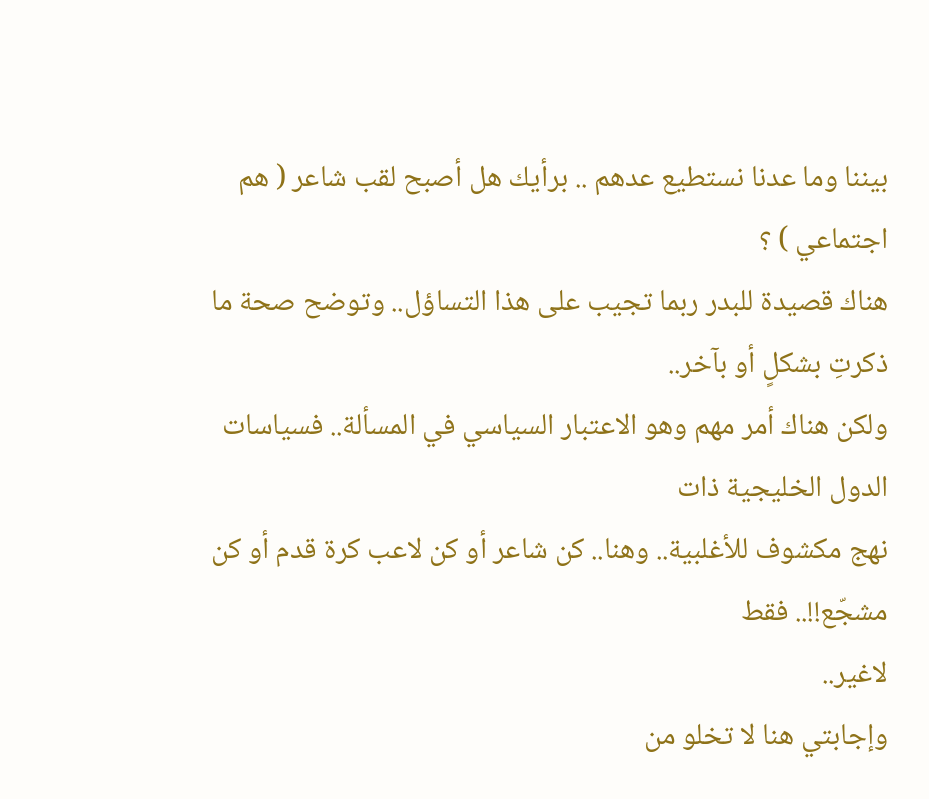بيننا وما عدنا نستطيع عدهم .. برأيك هل أصبح لقب شاعر ( هم
اجتماعي ) ؟
هناك قصيدة للبدر ربما تجيب على هذا التساؤل.. وتوضح صحة ما ذكرتِ بشكلٍ أو بآخر..
ولكن هناك أمر مهم وهو الاعتبار السياسي في المسألة.. فسياسات الدول الخليجية ذات
نهج مكشوف للأغلبية.. وهنا.. كن شاعر أو كن لاعب كرة قدم أو كن مشجّع!!.. فقط
لاغير..
وإجابتي هنا لا تخلو من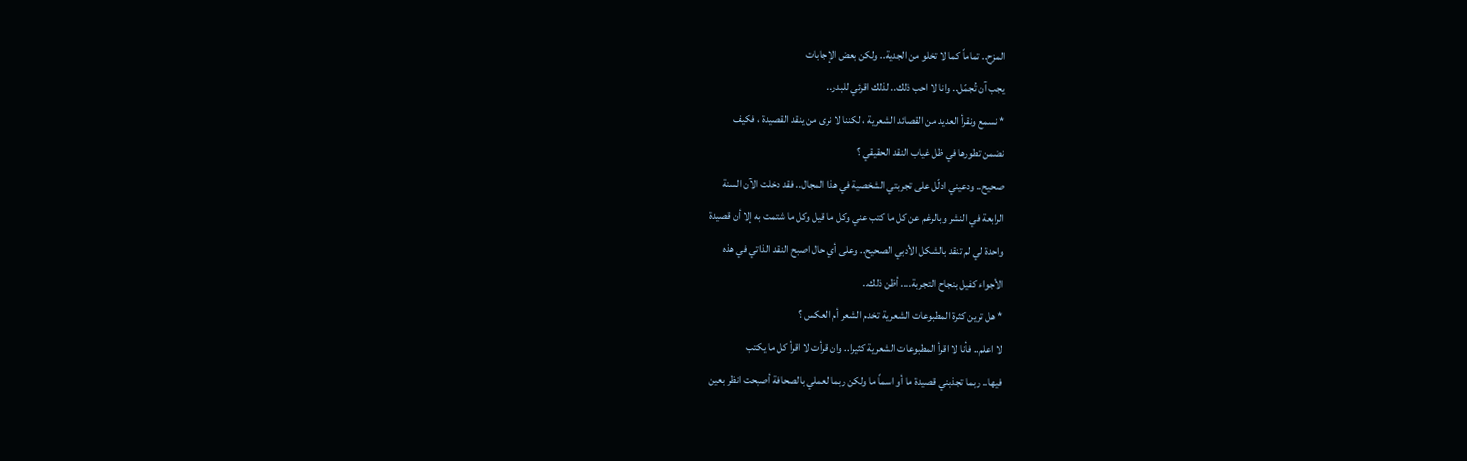المزح.. تماماً كما لا تخلو من الجدية.. ولكن بعض الإجابات
يجب آن تُجمّل.. وانا لا احب ذلك.. لذلك اقرئي للبدر..
* نسمع ونقرأ العديد من القصائد الشعرية ، لكننا لا نرى من ينقد القصيدة ، فكيف
نضمن تطورها في ظل غياب النقد الحقيقي ؟
صحيح.. ودعيني ادلّل على تجربتي الشخصية في هذا المجال.. فقد دخلت الآن السنة
الرابعة في النشر وبالرغم عن كل ما كتب عني وكل ما قيل وكل ما شتمت به إلا أن قصيدة
واحدة لي لم تنقد بالشكل الأدبي الصحيح.. وعلى أي حال اصبح النقد الذاتي في هذه
الأجواء كفيل بنجاح التجربة.... أظن ذلك..
* هل ترين كثرة المطبوعات الشعرية تخدم الشعر أم العكس ؟
لا اعلم.. فأنا لا اقرأ المطبوعات الشعرية كثيرا.. وان قرأت لا اقرأ كل ما يكتب
فيها.. ربما تجذبني قصيدة ما أو اسماً ما ولكن ربما لعملي بالصحافة أصبحت انظر بعين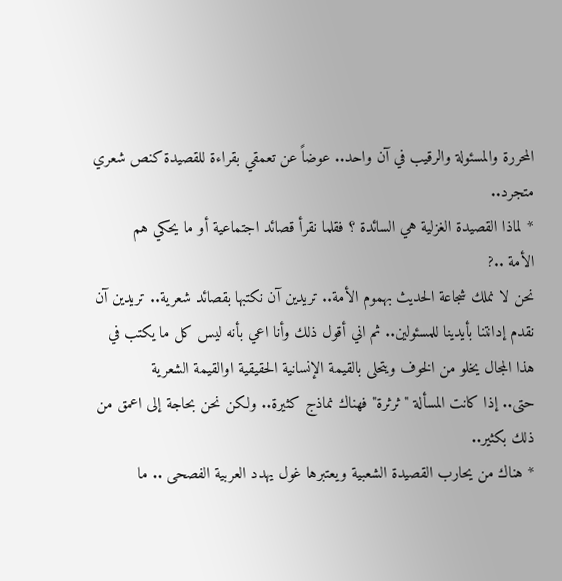المحررة والمسئولة والرقيب في آن واحد.. عوضاً عن تعمقي بقراءة للقصيدة كنص شعري
متجرد..
* لماذا القصيدة الغزلية هي السائدة ؟ فقلما نقرأ قصائد اجتماعية أو ما يحكي هم
الأمة ..?
نحن لا نملك شجاعة الحديث بهموم الأمة.. تريدين آن نكتبها بقصائد شعرية.. تريدين آن
نقدم إدانتنا بأيدينا للمسئولين.. ثم اني أقول ذلك وأنا اعي بأنه ليس كل ما يكتب في
هذا المجال يخلو من الخوف ويتحلى بالقيمة الإنسانية الحقيقية اوالقيمة الشعرية
حتى.. إذا كانت المسألة "ثرثرة" فهناك نماذج كثيرة.. ولكن نحن بحاجة إلى اعمق من
ذلك بكثير..
* هناك من يحارب القصيدة الشعبية ويعتبرها غول يهدد العربية الفصحى .. ما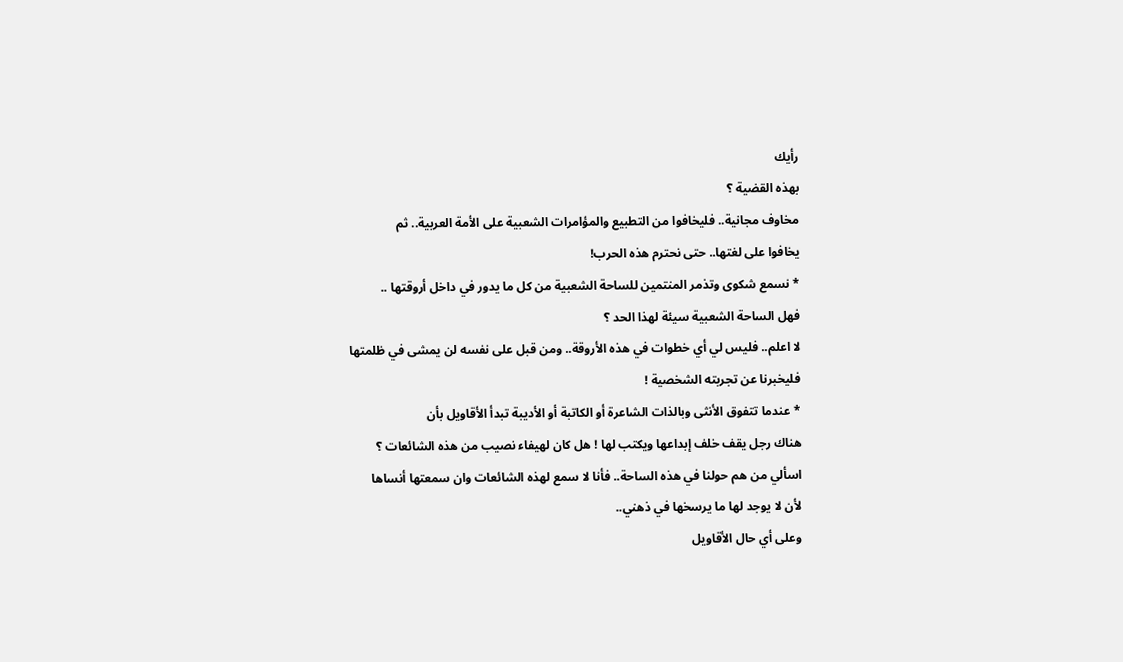رأيك
بهذه القضية ؟
مخاوف مجانية.. فليخافوا من التطبيع والمؤامرات الشعبية على الأمة العربية.. ثم
يخافوا على لغتها.. حتى نحترم هذه الحرب!
* نسمع شكوى وتذمر المنتمين للساحة الشعبية من كل ما يدور في داخل أروقتها ..
فهل الساحة الشعبية سيئة لهذا الحد ؟
لا اعلم.. فليس لي أي خطوات في هذه الأروقة.. ومن قبل على نفسه لن يمشى في ظلمتها
فليخبرنا عن تجربته الشخصية !
* عندما تتفوق الأنثى وبالذات الشاعرة أو الكاتبة أو الأديبة تبدأ الأقاويل بأن
هناك رجل يقف خلف إبداعها ويكتب لها ! هل كان لهيفاء نصيب من هذه الشائعات ؟
اسألي من هم حولنا في هذه الساحة.. فأنا لا سمع لهذه الشائعات وان سمعتها أنساها
لأن لا يوجد لها ما يرسخها في ذهني..
وعلى أي حال الأقاويل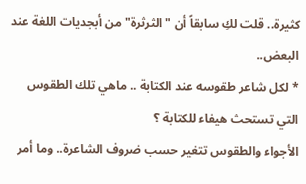كثيرة.. قلت لكِ سابقاً أن "الثرثرة" من أبجديات اللغة عند
البعض..
* لكل شاعر طقوسه عند الكتابة .. ماهي تلك الطقوس التي تستحث هيفاء للكتابة ؟
الأجواء والطقوس تتغير حسب ضروف الشاعرة.. وما أمر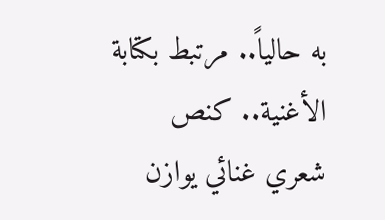به حالياً.. مرتبط بكتابة
الأغنية.. كنص شعري غنائي يوازن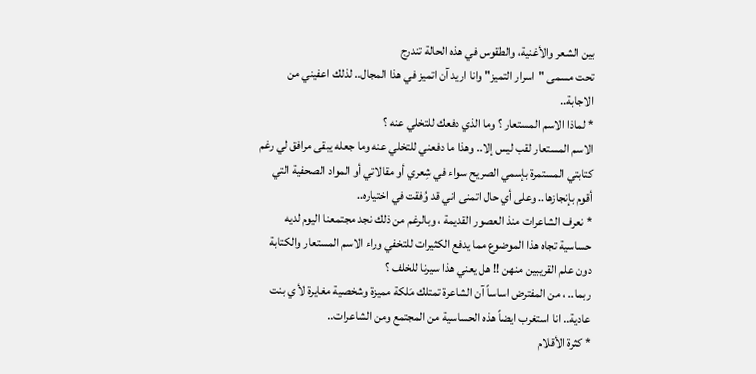بين الشعر والأغنية، والطقوس في هذه الحالة تندرج
تحت مسمى "اسرار التميز" وانا اريد آن اتميز في هذا المجال.. لذلك اعفيني من
الاجابة..
* لماذا الاسم المستعار ؟ وما الذي دفعك للتخلي عنه ؟
الاسم المستعار لقب ليس إلا.. وهذا ما دفعني للتخلي عنه وما جعله يبقى مرافق لي رغم
كتابتي المستمرة بإسمي الصريح سواء في شِعري أو مقالاتي أو المواد الصحفية التي
أقوم بإنجازها.. وعلى أي حال اتمنى اني قد وُفقت في اختياره..
* نعرف الشاعرات منذ العصور القديمة ، وبالرغم من ذلك نجد مجتمعنا اليوم لديه
حساسية تجاه هذا الموضوع مما يدفع الكثيرات للتخفي وراء الاسم المستعار والكتابة
دون علم القريبين منهن !! هل يعني هذا سيرنا للخلف ؟
ربما.. ، من المفترض اساساً آن الشاعرة تمتلك مَلكة مميزة وشخصية مغايرة لأ ي بنت
عادية.. انا استغرب ايضاً هذه الحساسية من المجتمع ومن الشاعرات..
* كثرة الأقلام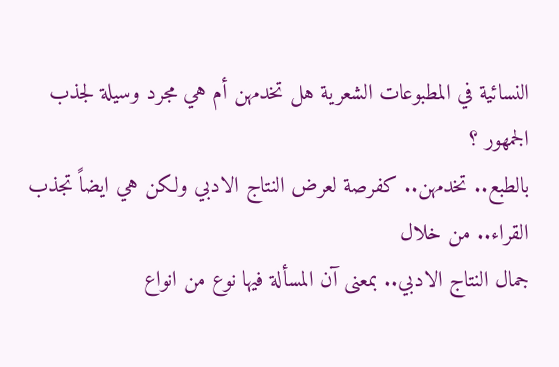النسائية في المطبوعات الشعرية هل تخدمهن أم هي مجرد وسيلة لجذب
الجمهور ؟
بالطبع.. تخدمهن.. كفرصة لعرض النتاج الادبي ولكن هي ايضاً تجذب القراء.. من خلال
جمال النتاج الادبي.. بمعنى آن المسألة فيها نوع من انواع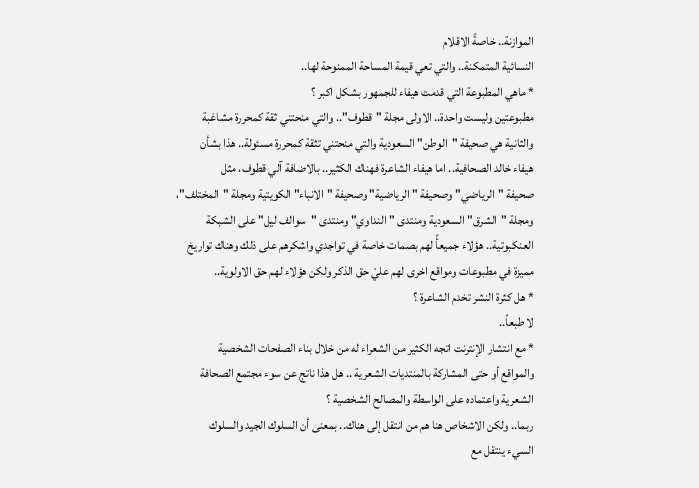الموازنة.. خاصةً الاقلام
النسائية المتمكنة.. والتي تعي قيمة المساحة الممنوحة لها..
* ماهي المطبوعة التي قدمت هيفاء للجمهور بشكل اكبر ؟
مطبوعتين وليست واحدة.. الاولى مجلة "قطوف".. والتي منحتني ثقة كمحررة مشاغبة
والثانية هي صحيفة "الوطن" السعودية والتي منحتني تثقة كمحررة مسئولة.. هذا بشأن
هيفاء خالد الصحافية.. اما هيفاء الشاعرة فهناك الكثير.. بالاضافة آلي قطوف، مثل
صحيفة "الرياضي" وصحيفة "الرياضية" وصحيفة "الانباء" الكويتية ومجلة "المختلف"،
ومجلة "الشرق" السعودية ومنتدى "النداوي" ومنتدى "سوالف ليل" على الشبكة
العنكبوتية.. هؤلاء جميعأً لهم بصمات خاصة في تواجدي واشكرهم على ذلك وهناك تواريخ
مميزة في مطبوعات ومواقع اخرى لهم عليْ حق الذكر ولكن هؤلاء لهم حق الاولوية..
* هل كثرة النشر تخدم الشاعرة ؟
لا طبعاً..
* مع انتشار الإنترنت اتجه الكثير من الشعراء له من خلال بناء الصفحات الشخصية
والمواقع أو حتى المشاركة بالمنتديات الشعرية .. هل هذا ناتج عن سوء مجتمع الصحافة
الشعرية واعتماده على الواسطة والمصالح الشخصية ؟
ربما.. ولكن الاشخاص هنا هم من انتقل إلى هناك.. بمعنى أن السلوك الجيد والسلوك
السيء ينتقل مع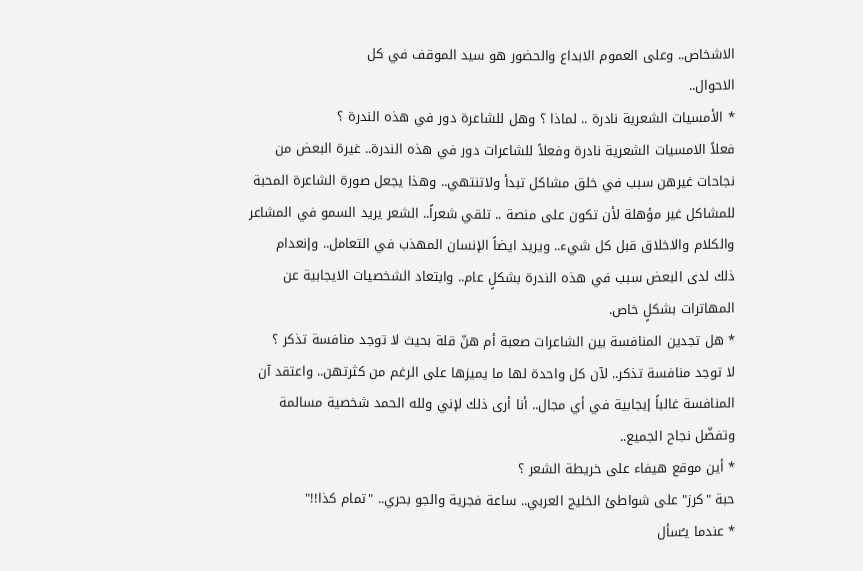الاشخاص.. وعلى العموم الابداع والحضور هو سيد الموقف في كل
الاحوال..
* الأمسيات الشعرية نادرة .. لماذا ؟ وهل للشاعرة دور في هذه الندرة ؟
فعلاً الامسيات الشعرية نادرة وفعلاً للشاعرات دور في هذه الندرة.. غيرة البعض من
نجاحات غيرهن سبب في خلق مشاكل تبدأ ولاتنتهي.. وهذا يجعل صورة الشاعرة المحبة
للمشاكل غير مؤهلة لأن تكون على منصة .. تلقي شعراً.. الشعر يريد السمو في المشاعر
والكلام والاخلاق قبل كل شيء.. ويريد ايضاً الإنسان المهذب في التعامل.. وإنعدام
ذلك لدى البعض سبب في هذه الندرة بشكلٍ عام.. وابتعاد الشخصيات الايجابية عن
المهاترات بشكلٍ خاص.
* هل تجدين المنافسة بين الشاعرات صعبة أم هنّ قلة بحيث لا توجد منافسة تذكر ؟
لا توجد منافسة تذكر.. لآن كل واحدة لها ما يميزها على الرغم من كثرتهن.. واعتقد آن
المنافسة غالباً إيجابية في أي مجال.. أنا أرى ذلك لإني ولله الحمد شخصية مسالمة
وتفضّل نجاح الجميع..
* أين موقع هيفاء على خريطة الشعر ؟
حبة "كرز" على شواطئ الخليج العربي.. ساعة فجرية والجو بحري.. "تمام كذا!!"
* عندما يـُسأل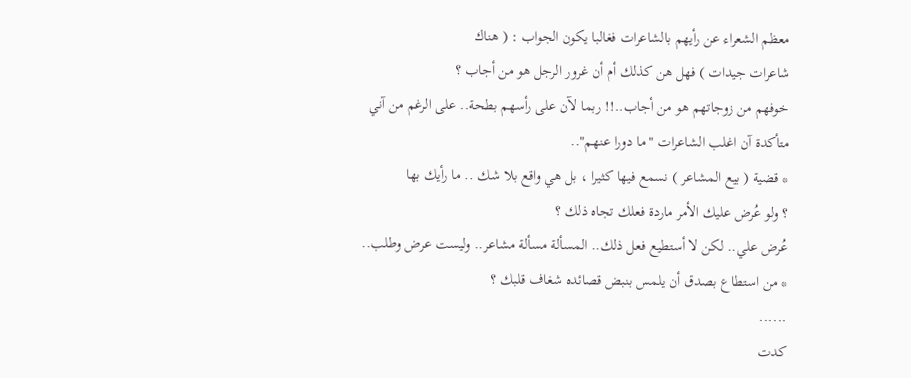معظم الشعراء عن رأيهم بالشاعرات فغالبا يكون الجواب : ( هناك
شاعرات جيدات ) فهل هن كذلك أم أن غرور الرجل هو من أجاب ؟
خوفهم من زوجاتهم هو من أجاب..!! ربما لآن على رأسهم بطحة.. على الرغم من آني
متأكدة آن اغلب الشاعرات "ما دورا عنهم"..
* قضية ( بيع المشاعر ) نسمع فيها كثيرا ، بل هي واقع بلا شك .. ما رأيك بها
؟ ولو عُرض عليك الأمر ماردة فعلك تجاه ذلك ؟
عُرض علي.. لكن لا أستطيع فعل ذلك.. المسألة مسألة مشاعر.. وليست عرض وطلب..
* من استطاع بصدق أن يلمس بنبض قصائده شغاف قلبك ؟
......
كدت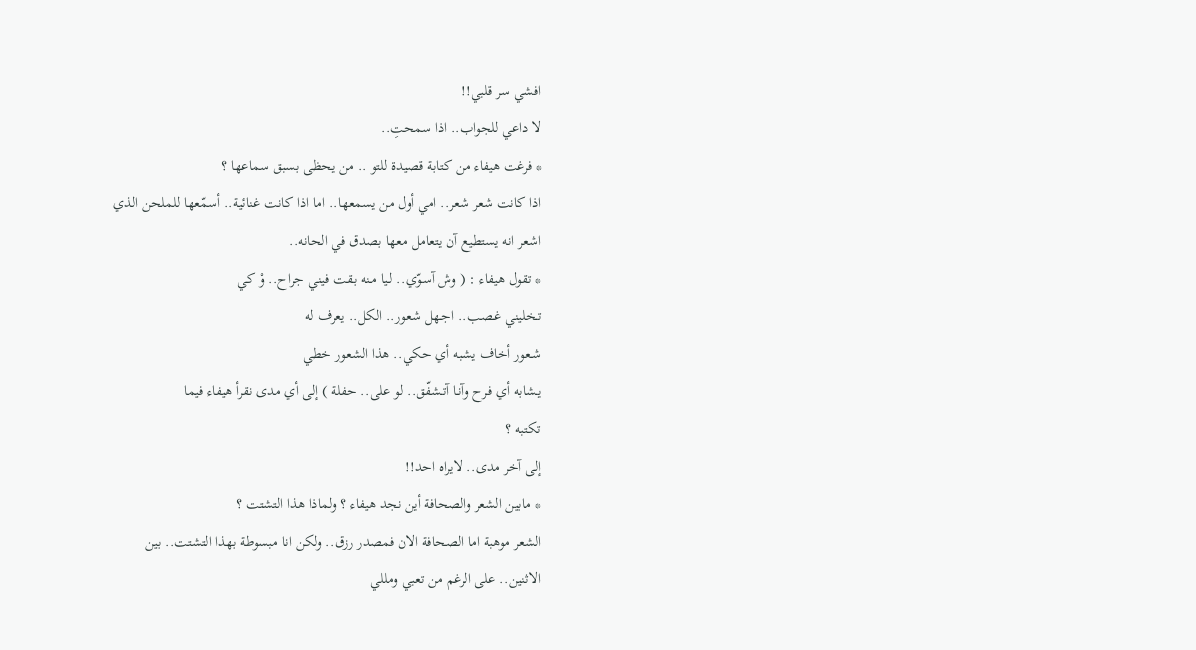افشي سر قلبي!!
لا داعي للجواب.. اذا سمحتِ..
* فرغت هيفاء من كتابة قصيدة للتو .. من يحظى بسبق سماعها ؟
اذا كانت شعر شعر.. امي أول من يسمعها.. اما اذا كانت غنائية.. أسمّعها للملحن الذي
اشعر انه يستطيع آن يتعامل معها بصدق في الحانه..
* تقول هيفاء : ( وش آسـوّي.. لـيا مـنه بـقت فيني جراح.. وْ كي
تـخليني غـصب.. اجـهل شعور.. الكل.. يعرف له
شـعور أخاف يشبه أي حكي.. هذا الشعور خطي
يـشابه أي فـرح وآنـا آتـشفّق.. لو على.. حفلة ) إلى أي مدى نقرأ هيفاء فيما
تكتبه ؟
إلى آخر مدى.. لايراه احد!!
* مابين الشعر والصحافة أين نجد هيفاء ؟ ولماذا هذا التشتت ؟
الشعر موهبة اما الصحافة الان فمصدر رزق.. ولكن انا مبسوطة بهذا التشتت.. بين
الاثنين.. على الرغم من تعبي ومللي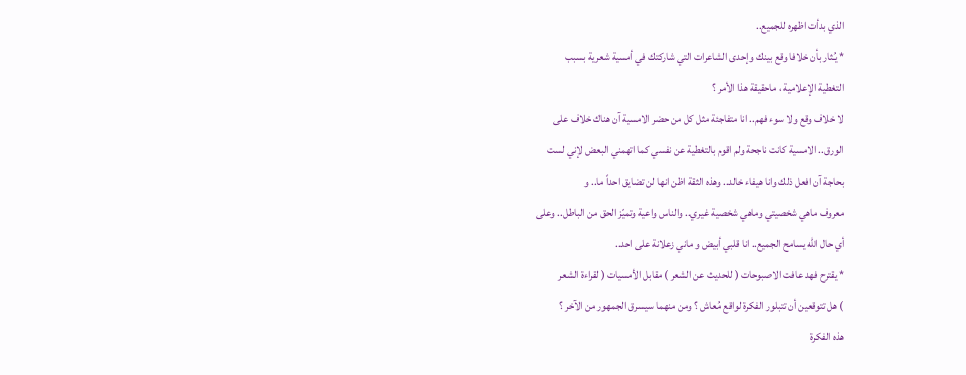الذي بدأت اظهره للجميع..
* يُـثار بأن خلافا وقع بينك وإحدى الشاعرات التي شاركتك في أمسية شعرية بسبب
التغطية الإعلامية ، ماحقيقة هذا الأمر ؟
لا خلاف وقع ولا سوء فهم.. انا متفاجئة مثل كل من حضر الامسية آن هناك خلاف على
الورق.. الامسية كانت ناجحة ولم اقوم بالتغطية عن نفسي كما اتهمني البعض لإني لست
بحاجة آن افعل ذلك وانا هيفاء خالد.. وهذه الثقة اظن انها لن تضايق احداً ما.. و
معروف ماهي شخصيتي وماهي شخصية غيري.. والناس واعية وتميّز الحق من الباطل.. وعلى
أي حال الله يسامح الجميع.. انا قلبي أبيض و ماني زعلانة على احد..
* يقترح فهد عافت الاصبوحات ( للحديث عن الشعر ) مقابل الأمسيات ( لقراءة الشعر
) هل تتوقعين أن تتبلور الفكرة لواقع مُعاش ؟ ومن منهما سيسرق الجمهور من الآخر ؟
هذه الفكرة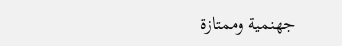جهنمية وممتازة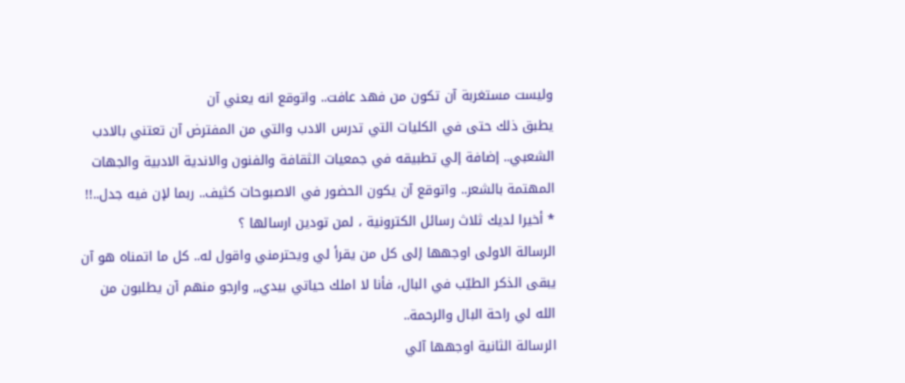وليست مستغربة آن تكون من فهد عافت.. واتوقع انه يعني آن
يطبق ذلك حتى في الكليات التي تدرس الادب والتي من المفترض آن تعتني بالادب
الشعبي.. إضافة إلي تطبيقه في جمعيات الثقافة والفنون والاندية الادبية والجهات
المهتمة بالشعر.. واتوقع آن يكون الحضور في الاصبوحات كثيف.. ربما لإن فيه جدل..!!
* أخيرا لديك ثلاث رسائل الكترونية ، لمن تودين ارسالها ؟
الرسالة الاولى اوجهها إلى كل من يقرأ لي ويحترمني واقول له.. كل ما اتمناه هو آن
يبقى الذكر الطيّب في البال، فأنا لا املك حياتي بيدي,, وارجو منهم آن يطلبون من
الله لي راحة البال والرحمة..
الرسالة الثانية اوجهها آلي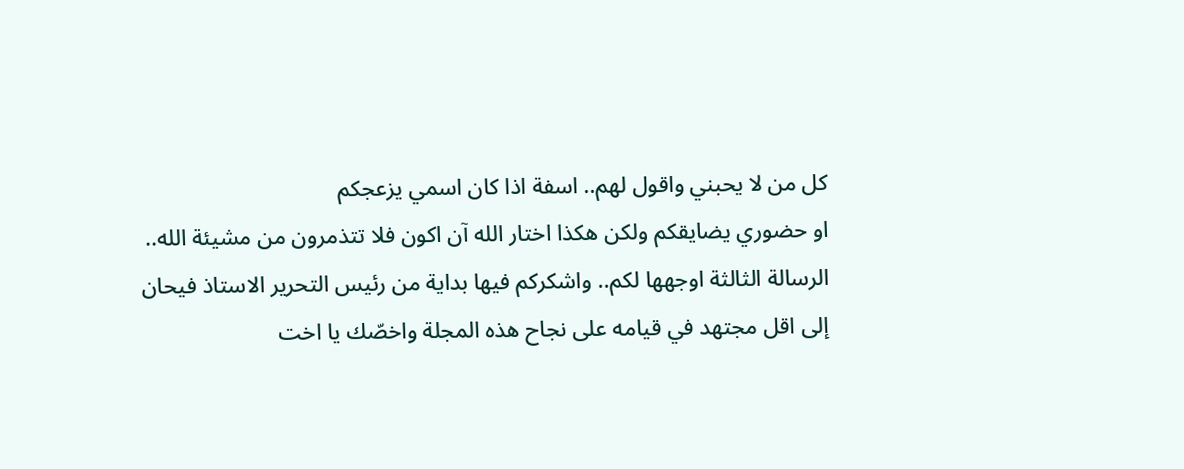كل من لا يحبني واقول لهم.. اسفة اذا كان اسمي يزعجكم
او حضوري يضايقكم ولكن هكذا اختار الله آن اكون فلا تتذمرون من مشيئة الله..
الرسالة الثالثة اوجهها لكم.. واشكركم فيها بداية من رئيس التحرير الاستاذ فيحان
إلى اقل مجتهد في قيامه على نجاح هذه المجلة واخصّك يا اخت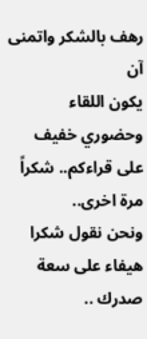رهف بالشكر واتمنى آن
يكون اللقاء وحضوري خفيف على قراءكم.. شكراً مرة اخرى..
ونحن نقول شكرا هيفاء على سعة صدرك ..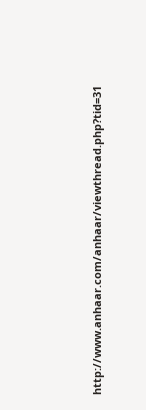http://www.anhaar.com/anhaar/viewthread.php?tid=31